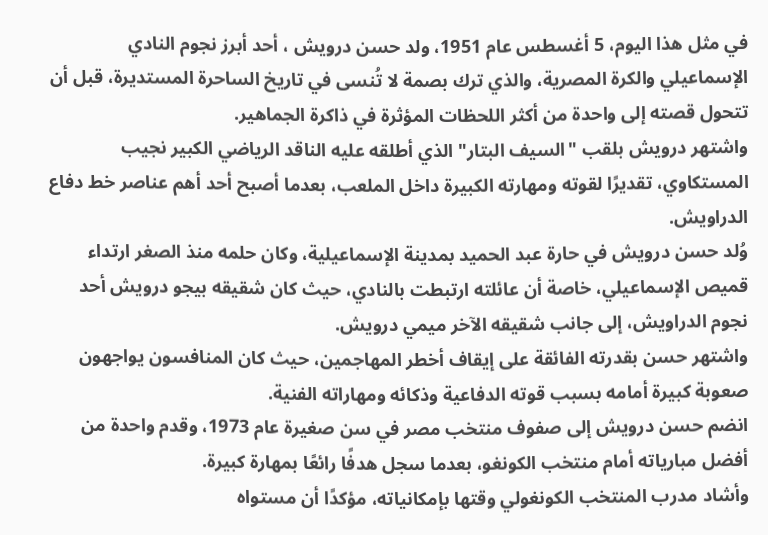في مثل هذا اليوم، 5 أغسطس عام 1951، ولد حسن درويش ، أحد أبرز نجوم النادي الإسماعيلي والكرة المصرية، والذي ترك بصمة لا تُنسى في تاريخ الساحرة المستديرة، قبل أن تتحول قصته إلى واحدة من أكثر اللحظات المؤثرة في ذاكرة الجماهير.
واشتهر درويش بلقب "السيف البتار" الذي أطلقه عليه الناقد الرياضي الكبير نجيب المستكاوي، تقديرًا لقوته ومهارته الكبيرة داخل الملعب، بعدما أصبح أحد أهم عناصر خط دفاع الدراويش.
وُلد حسن درويش في حارة عبد الحميد بمدينة الإسماعيلية، وكان حلمه منذ الصغر ارتداء قميص الإسماعيلي، خاصة أن عائلته ارتبطت بالنادي، حيث كان شقيقه بيجو درويش أحد نجوم الدراويش، إلى جانب شقيقه الآخر ميمي درويش.
واشتهر حسن بقدرته الفائقة على إيقاف أخطر المهاجمين، حيث كان المنافسون يواجهون صعوبة كبيرة أمامه بسبب قوته الدفاعية وذكائه ومهاراته الفنية.
انضم حسن درويش إلى صفوف منتخب مصر في سن صغيرة عام 1973، وقدم واحدة من أفضل مبارياته أمام منتخب الكونغو، بعدما سجل هدفًا رائعًا بمهارة كبيرة.
وأشاد مدرب المنتخب الكونغولي وقتها بإمكانياته، مؤكدًا أن مستواه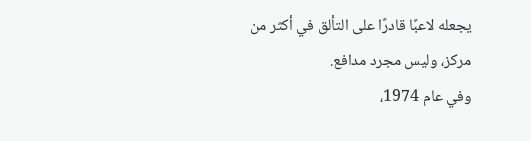يجعله لاعبًا قادرًا على التألق في أكثر من مركز، وليس مجرد مدافع.
وفي عام 1974،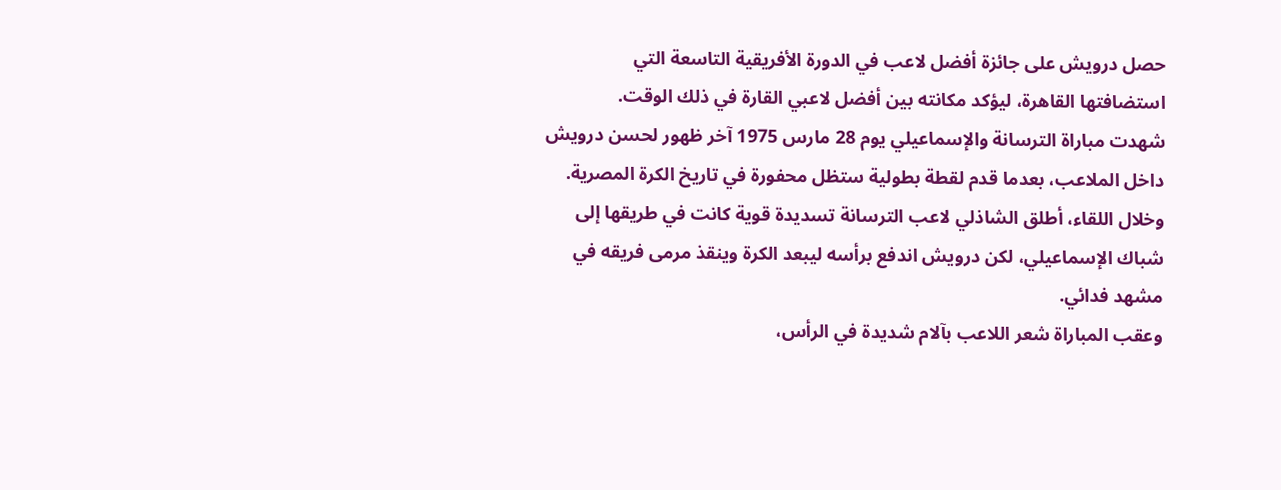حصل درويش على جائزة أفضل لاعب في الدورة الأفريقية التاسعة التي استضافتها القاهرة، ليؤكد مكانته بين أفضل لاعبي القارة في ذلك الوقت.
شهدت مباراة الترسانة والإسماعيلي يوم 28 مارس 1975 آخر ظهور لحسن درويش داخل الملاعب، بعدما قدم لقطة بطولية ستظل محفورة في تاريخ الكرة المصرية.
وخلال اللقاء، أطلق الشاذلي لاعب الترسانة تسديدة قوية كانت في طريقها إلى شباك الإسماعيلي، لكن درويش اندفع برأسه ليبعد الكرة وينقذ مرمى فريقه في مشهد فدائي.
وعقب المباراة شعر اللاعب بآلام شديدة في الرأس،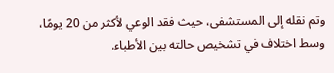وتم نقله إلى المستشفى، حيث فقد الوعي لأكثر من 20 يومًا، وسط اختلاف في تشخيص حالته بين الأطباء.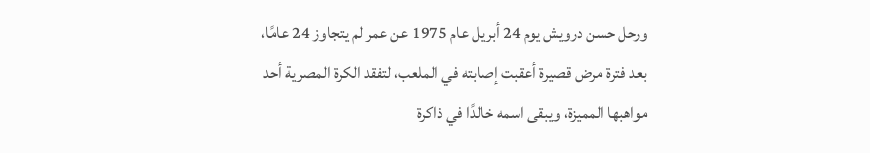ورحل حسن درويش يوم 24 أبريل عام 1975 عن عمر لم يتجاوز 24 عامًا، بعد فترة مرض قصيرة أعقبت إصابته في الملعب، لتفقد الكرة المصرية أحد مواهبها المميزة، ويبقى اسمه خالدًا في ذاكرة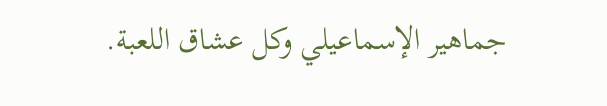جماهير الإسماعيلي وكل عشاق اللعبة.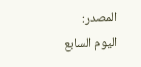المصدر:
اليوم السابع